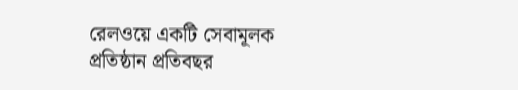রেলওয়ে একটি সেবামূলক প্রতিষ্ঠান প্রতিবছর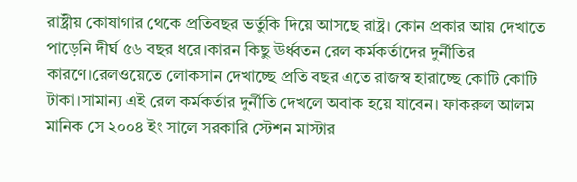রাষ্ট্রীয় কোষাগার থেকে প্রতিবছর ভর্তুকি দিয়ে আসছে রাষ্ট্র। কোন প্রকার আয় দেখাতে পাড়েনি দীর্ঘ ৫৬ বছর ধরে।কারন কিছু ঊর্ধ্বতন রেল কর্মকর্তাদের দুর্নীতির কারণে।রেলওয়েতে লোকসান দেখাচ্ছে প্রতি বছর এতে রাজস্ব হারাচ্ছে কোটি কোটি টাকা।সামান্য এই রেল কর্মকর্তার দুর্নীতি দেখলে অবাক হয়ে যাবেন। ফাকরুল আলম মানিক সে ২০০৪ ইং সালে সরকারি স্টেশন মাস্টার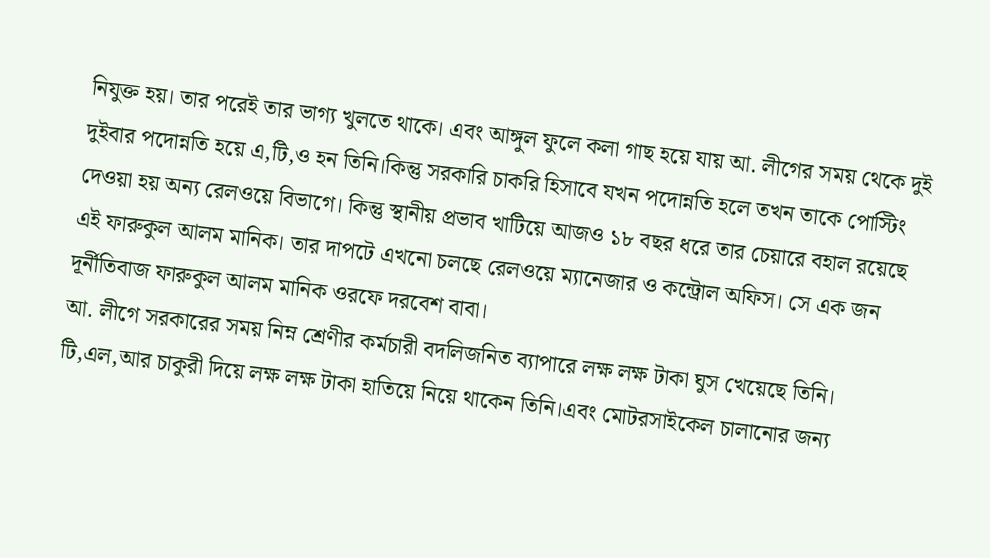নিযুক্ত হয়। তার পরেই তার ভাগ্য খুলতে থাকে। এবং আঙ্গুল ফুলে কলা গাছ হয়ে যায় আ. লীগের সময় থেকে দুই দুইবার পদোন্নতি হয়ে এ,টি,ও হন তিনি।কিন্তু সরকারি চাকরি হিসাবে যখন পদোন্নতি হলে তখন তাকে পোস্টিং দেওয়া হয় অন্য রেলওয়ে বিভাগে। কিন্তু স্থানীয় প্রভাব খাটিয়ে আজও ১৮ বছর ধরে তার চেয়ারে বহাল রয়েছে এই ফারুকুল আলম মানিক। তার দাপটে এখনো চলছে রেলওয়ে ম্যানেজার ও কন্ট্রোল অফিস। সে এক জন দূর্নীতিবাজ ফারুকুল আলম মানিক ওরফে দরবেশ বাবা।
আ. লীগে সরকারের সময় নিম্ন শ্রেণীর কর্মচারী বদলিজনিত ব্যাপারে লক্ষ লক্ষ টাকা ঘুস খেয়েছে তিনি। টি,এল,আর চাকুরী দিয়ে লক্ষ লক্ষ টাকা হাতিয়ে নিয়ে থাকেন তিনি।এবং মোটরসাইকেল চালানোর জন্য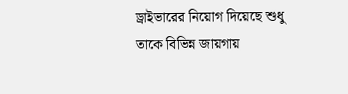ড্রাইভারের নিয়োগ দিয়েছে শুধু তাকে বিভিন্ন জায়গায়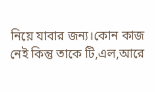নিয়ে যাবার জন্য।কোন কাজ নেই কিন্তু তাকে টি,এল,আরে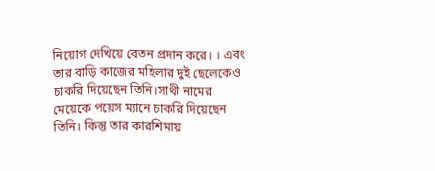নিয়োগ দেখিয়ে বেতন প্রদান করে। । এবং তার বাড়ি কাজের মহিলার দুই ছেলেকেও চাকরি দিয়েছেন তিনি।সাথী নামের মেয়েকে পয়েস ম্যানে চাকরি দিয়েছেন তিনি। কিন্তু তার কারশিমায়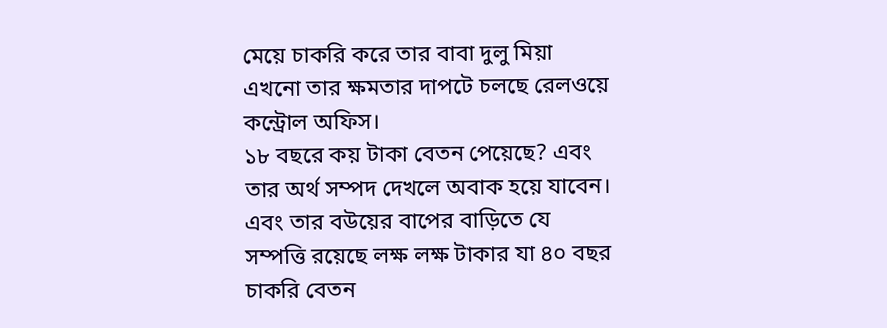মেয়ে চাকরি করে তার বাবা দুলু মিয়া এখনো তার ক্ষমতার দাপটে চলছে রেলওয়ে কন্ট্রোল অফিস।
১৮ বছরে কয় টাকা বেতন পেয়েছে? এবং তার অর্থ সম্পদ দেখলে অবাক হয়ে যাবেন। এবং তার বউয়ের বাপের বাড়িতে যে সম্পত্তি রয়েছে লক্ষ লক্ষ টাকার যা ৪০ বছর চাকরি বেতন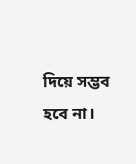দিয়ে সম্ভব হবে না।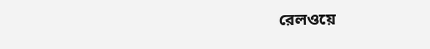রেলওয়ে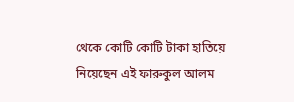থেকে কোটি কোটি টাকা হাতিয়ে নিয়েছেন এই ফারুকুল আলম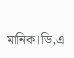মানিক।ডি,এ